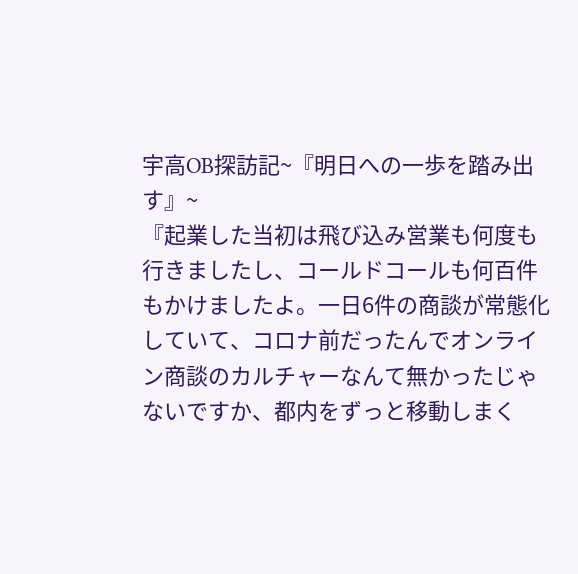宇高OB探訪記~『明日への一歩を踏み出す』~
『起業した当初は飛び込み営業も何度も行きましたし、コールドコールも何百件もかけましたよ。一日6件の商談が常態化していて、コロナ前だったんでオンライン商談のカルチャーなんて無かったじゃないですか、都内をずっと移動しまく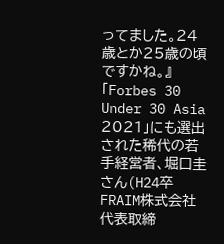ってました。24歳とか25歳の頃ですかね。』
「Forbes 30 Under 30 Asia 2021」にも選出された稀代の若手経営者、堀口圭さん(H24卒 FRAIM株式会社 代表取締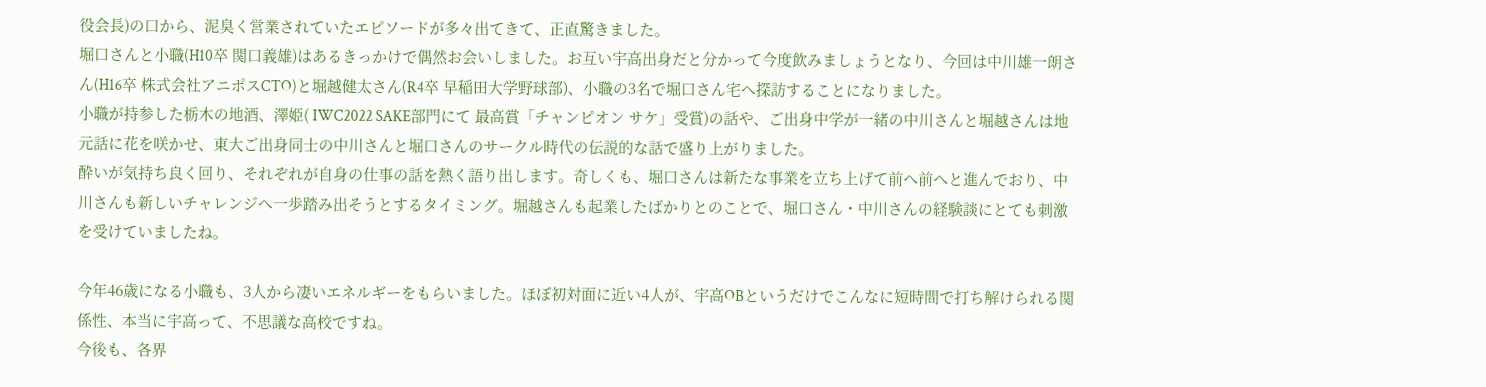役会長)の口から、泥臭く営業されていたエピソードが多々出てきて、正直驚きました。
堀口さんと小職(H10卒 関口義雄)はあるきっかけで偶然お会いしました。お互い宇高出身だと分かって今度飲みましょうとなり、今回は中川雄一朗さん(H16卒 株式会社アニポスCTO)と堀越健太さん(R4卒 早稲田大学野球部)、小職の3名で堀口さん宅へ探訪することになりました。
小職が持参した栃木の地酒、澤姫( IWC2022 SAKE部門にて 最高賞「チャンピオン サケ」受賞)の話や、ご出身中学が一緒の中川さんと堀越さんは地元話に花を咲かせ、東大ご出身同士の中川さんと堀口さんのサークル時代の伝説的な話で盛り上がりました。
酔いが気持ち良く回り、それぞれが自身の仕事の話を熱く語り出します。奇しくも、堀口さんは新たな事業を立ち上げて前へ前へと進んでおり、中川さんも新しいチャレンジへ一歩踏み出そうとするタイミング。堀越さんも起業したばかりとのことで、堀口さん・中川さんの経験談にとても刺激を受けていましたね。

今年46歳になる小職も、3人から凄いエネルギーをもらいました。ほぼ初対面に近い4人が、宇高OBというだけでこんなに短時間で打ち解けられる関係性、本当に宇高って、不思議な高校ですね。
今後も、各界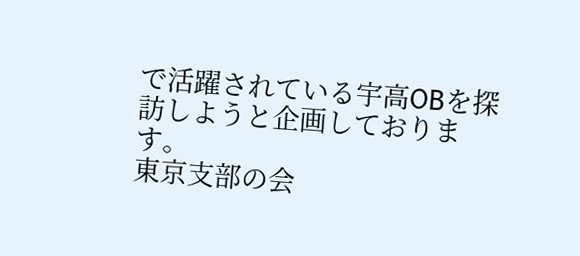で活躍されている宇高OBを探訪しようと企画しております。
東京支部の会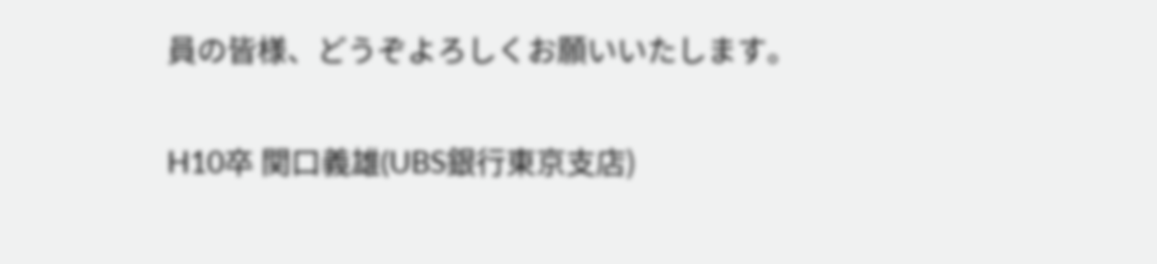員の皆様、どうぞよろしくお願いいたします。

H10卒 関口義雄(UBS銀行東京支店)